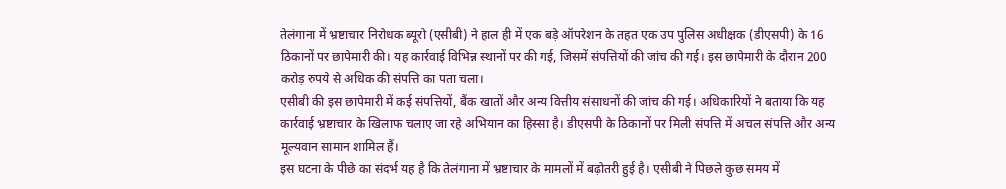तेलंगाना में भ्रष्टाचार निरोधक ब्यूरो (एसीबी) ने हाल ही में एक बड़े ऑपरेशन के तहत एक उप पुलिस अधीक्षक (डीएसपी) के 16 ठिकानों पर छापेमारी की। यह कार्रवाई विभिन्न स्थानों पर की गई, जिसमें संपत्तियों की जांच की गई। इस छापेमारी के दौरान 200 करोड़ रुपये से अधिक की संपत्ति का पता चला।
एसीबी की इस छापेमारी में कई संपत्तियों, बैंक खातों और अन्य वित्तीय संसाधनों की जांच की गई। अधिकारियों ने बताया कि यह कार्रवाई भ्रष्टाचार के खिलाफ चलाए जा रहे अभियान का हिस्सा है। डीएसपी के ठिकानों पर मिली संपत्ति में अचल संपत्ति और अन्य मूल्यवान सामान शामिल हैं।
इस घटना के पीछे का संदर्भ यह है कि तेलंगाना में भ्रष्टाचार के मामलों में बढ़ोतरी हुई है। एसीबी ने पिछले कुछ समय में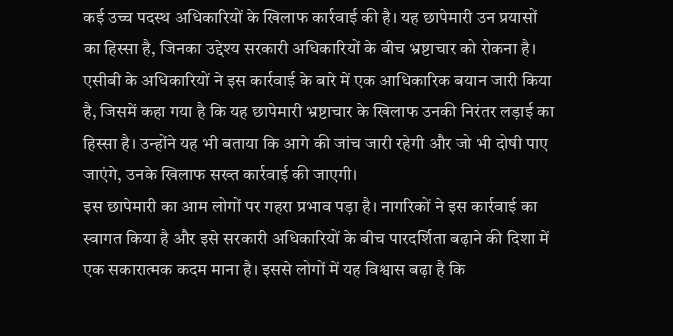कई उच्च पदस्थ अधिकारियों के खिलाफ कार्रवाई की है। यह छापेमारी उन प्रयासों का हिस्सा है, जिनका उद्देश्य सरकारी अधिकारियों के बीच भ्रष्टाचार को रोकना है।
एसीबी के अधिकारियों ने इस कार्रवाई के बारे में एक आधिकारिक बयान जारी किया है, जिसमें कहा गया है कि यह छापेमारी भ्रष्टाचार के खिलाफ उनकी निरंतर लड़ाई का हिस्सा है। उन्होंने यह भी बताया कि आगे की जांच जारी रहेगी और जो भी दोषी पाए जाएंगे, उनके खिलाफ सख्त कार्रवाई की जाएगी।
इस छापेमारी का आम लोगों पर गहरा प्रभाव पड़ा है। नागरिकों ने इस कार्रवाई का स्वागत किया है और इसे सरकारी अधिकारियों के बीच पारदर्शिता बढ़ाने की दिशा में एक सकारात्मक कदम माना है। इससे लोगों में यह विश्वास बढ़ा है कि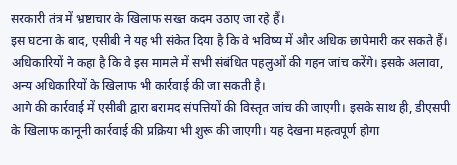सरकारी तंत्र में भ्रष्टाचार के खिलाफ सख्त कदम उठाए जा रहे हैं।
इस घटना के बाद, एसीबी ने यह भी संकेत दिया है कि वे भविष्य में और अधिक छापेमारी कर सकते हैं। अधिकारियों ने कहा है कि वे इस मामले में सभी संबंधित पहलुओं की गहन जांच करेंगे। इसके अलावा, अन्य अधिकारियों के खिलाफ भी कार्रवाई की जा सकती है।
आगे की कार्रवाई में एसीबी द्वारा बरामद संपत्तियों की विस्तृत जांच की जाएगी। इसके साथ ही, डीएसपी के खिलाफ कानूनी कार्रवाई की प्रक्रिया भी शुरू की जाएगी। यह देखना महत्वपूर्ण होगा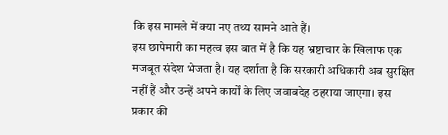कि इस मामले में क्या नए तथ्य सामने आते हैं।
इस छापेमारी का महत्व इस बात में है कि यह भ्रष्टाचार के खिलाफ एक मजबूत संदेश भेजता है। यह दर्शाता है कि सरकारी अधिकारी अब सुरक्षित नहीं हैं और उन्हें अपने कार्यों के लिए जवाबदेह ठहराया जाएगा। इस प्रकार की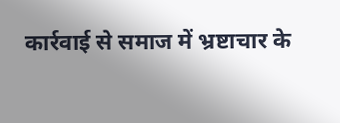कार्रवाई से समाज में भ्रष्टाचार के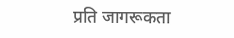प्रति जागरूकता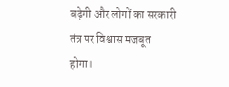बढ़ेगी और लोगों का सरकारी तंत्र पर विश्वास मजबूत होगा।